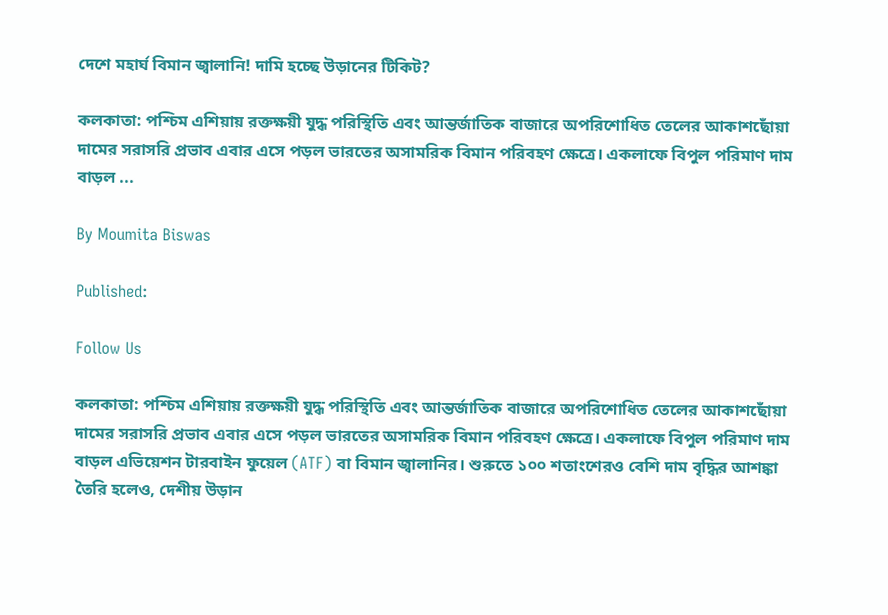দেশে মহার্ঘ বিমান জ্বালানি! দামি হচ্ছে উড়ানের টিকিট?

কলকাতা: পশ্চিম এশিয়ায় রক্তক্ষয়ী যুদ্ধ পরিস্থিতি এবং আন্তর্জাতিক বাজারে অপরিশোধিত তেলের আকাশছোঁয়া দামের সরাসরি প্রভাব এবার এসে পড়ল ভারতের অসামরিক বিমান পরিবহণ ক্ষেত্রে। একলাফে বিপুল পরিমাণ দাম বাড়ল ...

By Moumita Biswas

Published:

Follow Us

কলকাতা: পশ্চিম এশিয়ায় রক্তক্ষয়ী যুদ্ধ পরিস্থিতি এবং আন্তর্জাতিক বাজারে অপরিশোধিত তেলের আকাশছোঁয়া দামের সরাসরি প্রভাব এবার এসে পড়ল ভারতের অসামরিক বিমান পরিবহণ ক্ষেত্রে। একলাফে বিপুল পরিমাণ দাম বাড়ল এভিয়েশন টারবাইন ফুয়েল (ATF) বা বিমান জ্বালানির। শুরুতে ১০০ শতাংশেরও বেশি দাম বৃদ্ধির আশঙ্কা তৈরি হলেও, দেশীয় উড়ান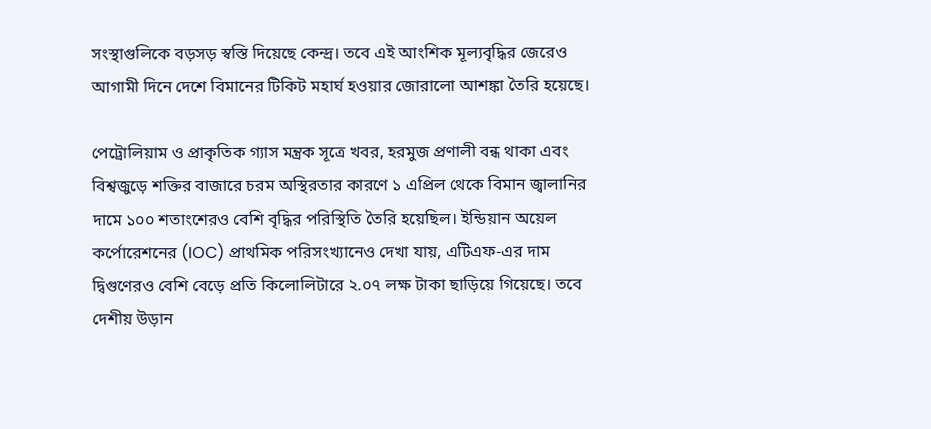সংস্থাগুলিকে বড়সড় স্বস্তি দিয়েছে কেন্দ্র। তবে এই আংশিক মূল্যবৃদ্ধির জেরেও আগামী দিনে দেশে বিমানের টিকিট মহার্ঘ হওয়ার জোরালো আশঙ্কা তৈরি হয়েছে।

পেট্রোলিয়াম ও প্রাকৃতিক গ্যাস মন্ত্রক সূত্রে খবর, হরমুজ প্রণালী বন্ধ থাকা এবং বিশ্বজুড়ে শক্তির বাজারে চরম অস্থিরতার কারণে ১ এপ্রিল থেকে বিমান জ্বালানির দামে ১০০ শতাংশেরও বেশি বৃদ্ধির পরিস্থিতি তৈরি হয়েছিল। ইন্ডিয়ান অয়েল কর্পোরেশনের (IOC) প্রাথমিক পরিসংখ্যানেও দেখা যায়, এটিএফ-এর দাম দ্বিগুণেরও বেশি বেড়ে প্রতি কিলোলিটারে ২.০৭ লক্ষ টাকা ছাড়িয়ে গিয়েছে। তবে দেশীয় উড়ান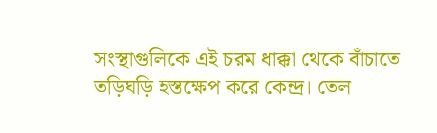সংস্থাগুলিকে এই চরম ধাক্কা থেকে বাঁচাতে তড়িঘড়ি হস্তক্ষেপ করে কেন্দ্র। তেল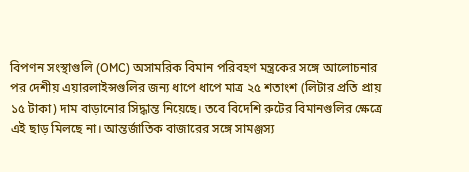বিপণন সংস্থাগুলি (OMC) অসামরিক বিমান পরিবহণ মন্ত্রকের সঙ্গে আলোচনার পর দেশীয় এয়ারলাইন্সগুলির জন্য ধাপে ধাপে মাত্র ২৫ শতাংশ (লিটার প্রতি প্রায় ১৫ টাকা) দাম বাড়ানোর সিদ্ধান্ত নিয়েছে। তবে বিদেশি রুটের বিমানগুলির ক্ষেত্রে এই ছাড় মিলছে না। আন্তর্জাতিক বাজারের সঙ্গে সামঞ্জস্য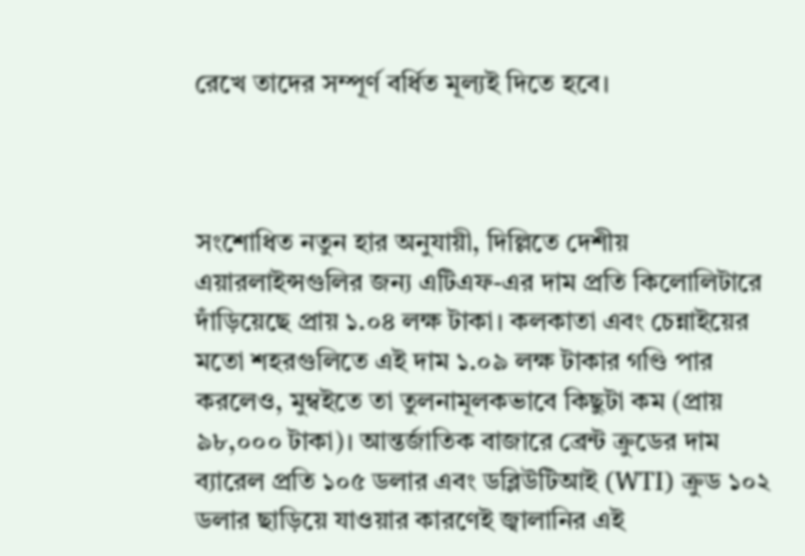রেখে তাদের সম্পূর্ণ বর্ধিত মূল্যই দিতে হবে।



সংশোধিত নতুন হার অনুযায়ী, দিল্লিতে দেশীয় এয়ারলাইন্সগুলির জন্য এটিএফ-এর দাম প্রতি কিলোলিটারে দাঁড়িয়েছে প্রায় ১.০৪ লক্ষ টাকা। কলকাতা এবং চেন্নাইয়ের মতো শহরগুলিতে এই দাম ১.০৯ লক্ষ টাকার গণ্ডি পার করলেও, মুম্বইতে তা তুলনামূলকভাবে কিছুটা কম (প্রায় ৯৮,০০০ টাকা)। আন্তর্জাতিক বাজারে ব্রেন্ট ক্রুডের দাম ব্যারেল প্রতি ১০৫ ডলার এবং ডব্লিউটিআই (WTI) ক্রুড ১০২ ডলার ছাড়িয়ে যাওয়ার কারণেই জ্বালানির এই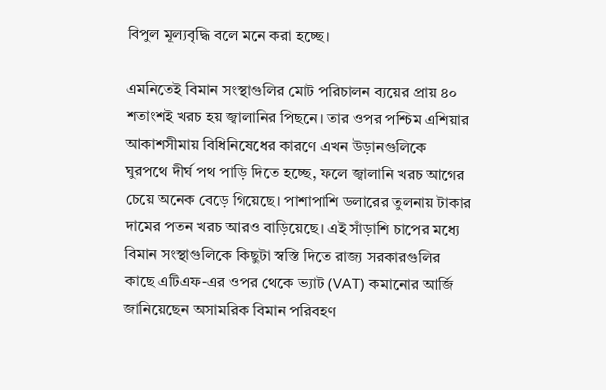বিপুল মূল্যবৃদ্ধি বলে মনে করা হচ্ছে।

এমনিতেই বিমান সংস্থাগুলির মোট পরিচালন ব্যয়ের প্রায় ৪০ শতাংশই খরচ হয় জ্বালানির পিছনে। তার ওপর পশ্চিম এশিয়ার আকাশসীমায় বিধিনিষেধের কারণে এখন উড়ানগুলিকে ঘুরপথে দীর্ঘ পথ পাড়ি দিতে হচ্ছে, ফলে জ্বালানি খরচ আগের চেয়ে অনেক বেড়ে গিয়েছে। পাশাপাশি ডলারের তুলনায় টাকার দামের পতন খরচ আরও বাড়িয়েছে। এই সাঁড়াশি চাপের মধ্যে বিমান সংস্থাগুলিকে কিছুটা স্বস্তি দিতে রাজ্য সরকারগুলির কাছে এটিএফ-এর ওপর থেকে ভ্যাট (VAT) কমানোর আর্জি জানিয়েছেন অসামরিক বিমান পরিবহণ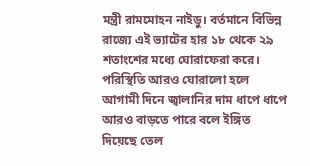মন্ত্রী রামমোহন নাইডু। বর্তমানে বিভিন্ন রাজ্যে এই ভ্যাটের হার ১৮ থেকে ২৯ শতাংশের মধ্যে ঘোরাফেরা করে। পরিস্থিতি আরও ঘোরালো হলে আগামী দিনে জ্বালানির দাম ধাপে ধাপে আরও বাড়তে পারে বলে ইঙ্গিত দিয়েছে তেল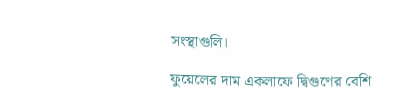সংস্থাগুলি।

ফুয়েলের দাম একলাফে দ্বিগুণের বেশি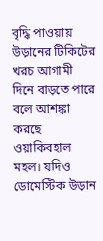বৃদ্ধি পাওয়ায় উড়ানের টিকিটের খরচ আগামী দিনে বাড়তে পারে বলে আশঙ্কা করছে ওয়াকিবহাল মহল। যদিও ডোমেস্টিক উড়ান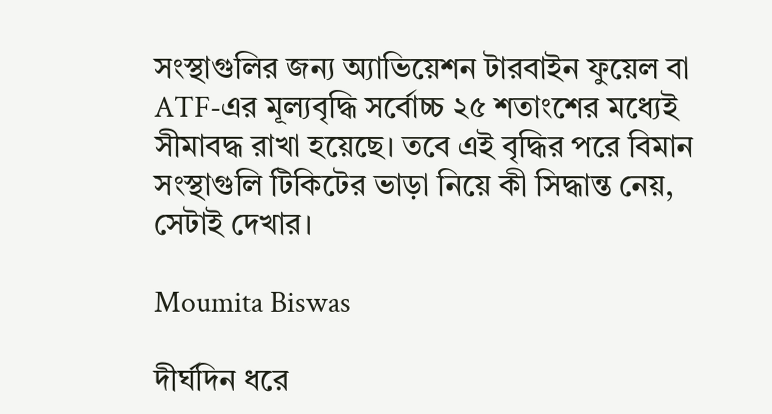সংস্থাগুলির জন্য অ্যাভিয়েশন টারবাইন ফুয়েল বা ATF-এর মূল্যবৃদ্ধি সর্বোচ্চ ২৫ শতাংশের মধ্যেই সীমাবদ্ধ রাখা হয়েছে। তবে এই বৃদ্ধির পরে বিমান সংস্থাগুলি টিকিটের ভাড়া নিয়ে কী সিদ্ধান্ত নেয়, সেটাই দেখার।

Moumita Biswas

দীর্ঘদিন ধরে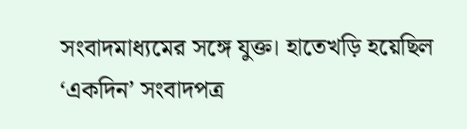সংবাদমাধ্যমের সঙ্গে যুক্ত। হাতেখড়ি হয়েছিল ‘একদিন’ সংবাদপত্র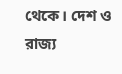থেকে। দেশ ও রাজ্য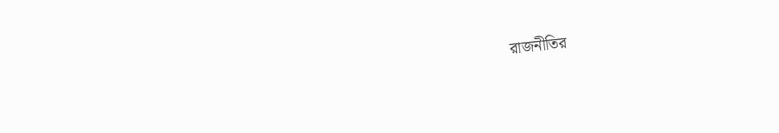রাজনীতির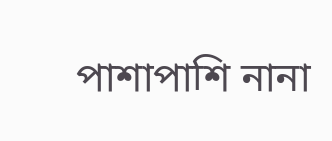পাশাপাশি নানা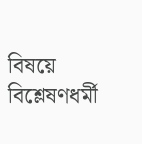বিষয়ে বিশ্লেষণধর্মী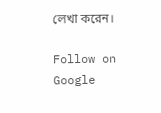লেখা করেন।

Follow on Google